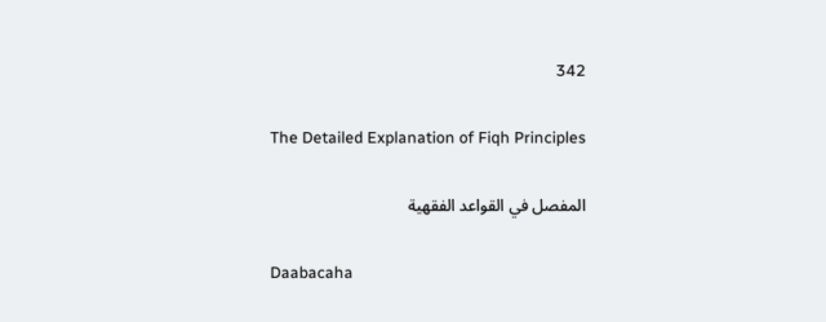342

The Detailed Explanation of Fiqh Principles

المفصل في القواعد الفقهية

Daabacaha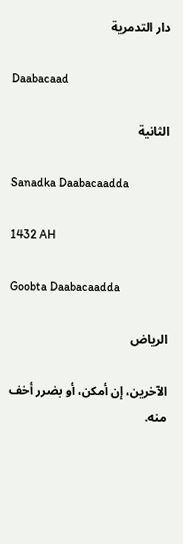دار التدمرية

Daabacaad

الثانية

Sanadka Daabacaadda

1432 AH

Goobta Daabacaadda

الرياض

الآخرين، إن أمكن، أو بضرر أخف منه.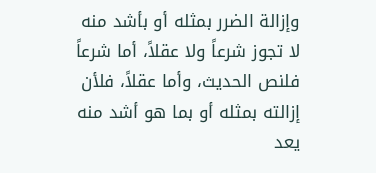وإزالة الضرر بمثله أو بأشد منه لا تجوز شرعاً ولا عقلاً، أما شرعاً فلنص الحديث، وأما عقلاً، فلأن إزالته بمثله أو بما هو أشد منه يعد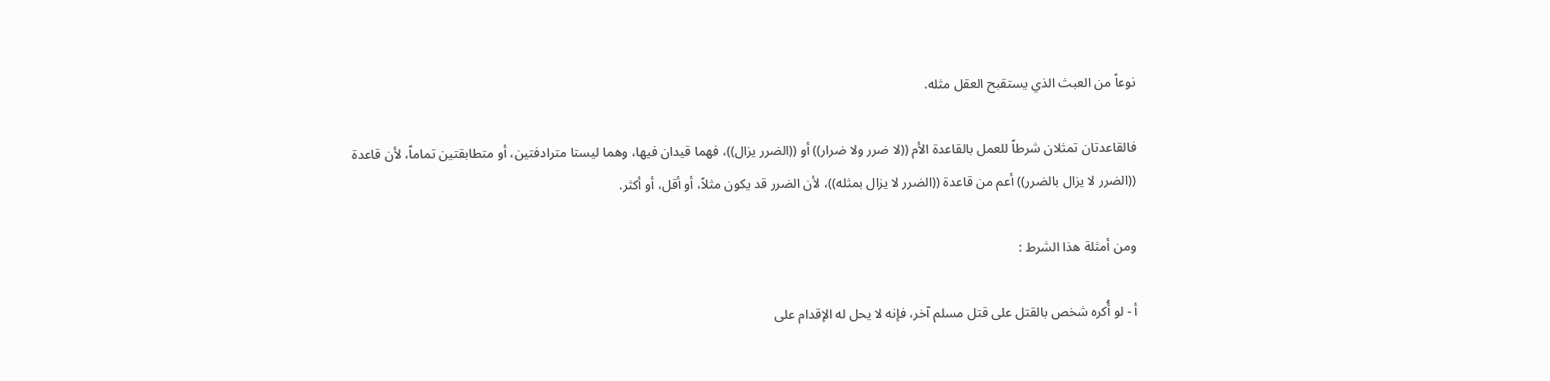نوعاً من العبث الذي يستقبح العقل مثله.

فالقاعدتان تمثلان شرطاً للعمل بالقاعدة الأم ((لا ضرر ولا ضرار)) أو ((الضرر يزال))، فهما قيدان فيها، وهما ليستا مترادفتين، أو متطابقتين تماماً، لأن قاعدة ((الضرر لا يزال بالضرر)) أعم من قاعدة ((الضرر لا يزال بمثله))، لأن الضرر قد يكون مثلاً، أو أقل، أو أكثر.

ومن أمثلة هذا الشرط :

أ - لو أُكره شخص بالقتل على قتل مسلم آخر، فإنه لا يحل له الإقدام على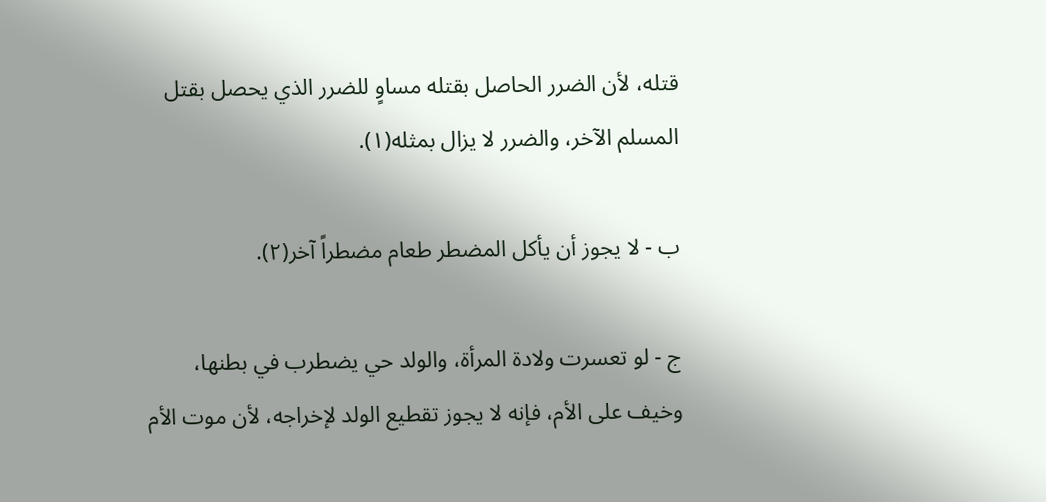قتله، لأن الضرر الحاصل بقتله مساوٍ للضرر الذي يحصل بقتل المسلم الآخر، والضرر لا يزال بمثله(١).

ب - لا يجوز أن يأكل المضطر طعام مضطراً آخر(٢).

ج - لو تعسرت ولادة المرأة، والولد حي يضطرب في بطنها، وخيف على الأم، فإنه لا يجوز تقطيع الولد لإخراجه، لأن موت الأم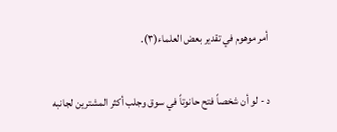أمر موهوم في تقدير بعض العلماء(٣).

د - لو أن شخصاً فتح حانوتاً في سوق وجلب أكثر المشترين لجانبه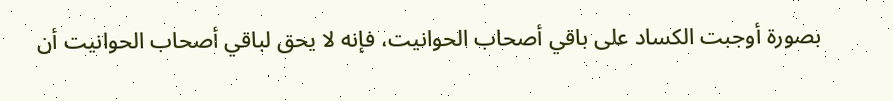بصورة أوجبت الكساد على باقي أصحاب الحوانيت، فإنه لا يحق لباقي أصحاب الحوانيت أن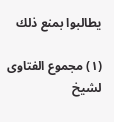يطالبوا بمنع ذلك

(١) مجموع الفتاوى لشيخ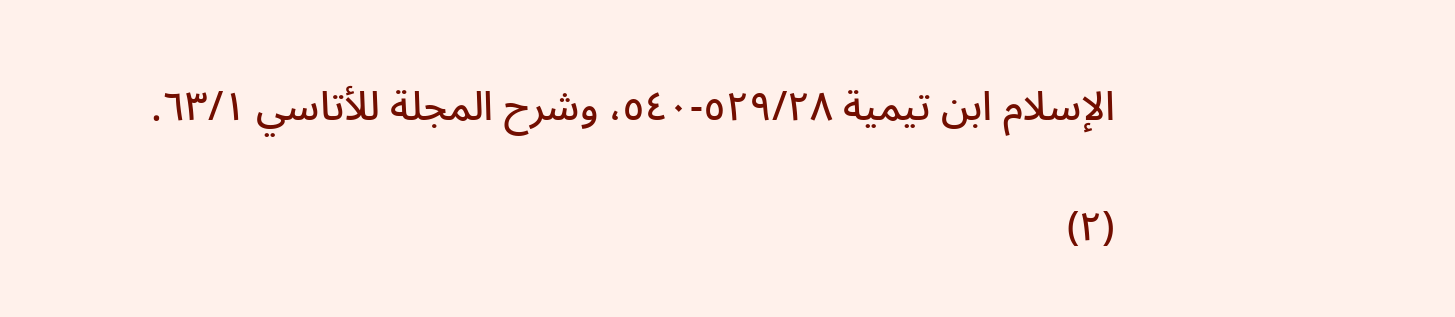الإسلام ابن تيمية ٥٢٩/٢٨-٥٤٠، وشرح المجلة للأتاسي ٦٣/١.

(٢)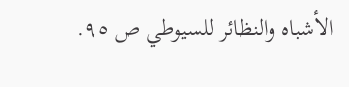الأشباه والنظائر للسيوطي ص ٩٥.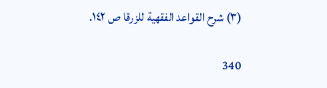(٣) شرح القواعد الفقهية للزرقا ص ١٤٢.

340